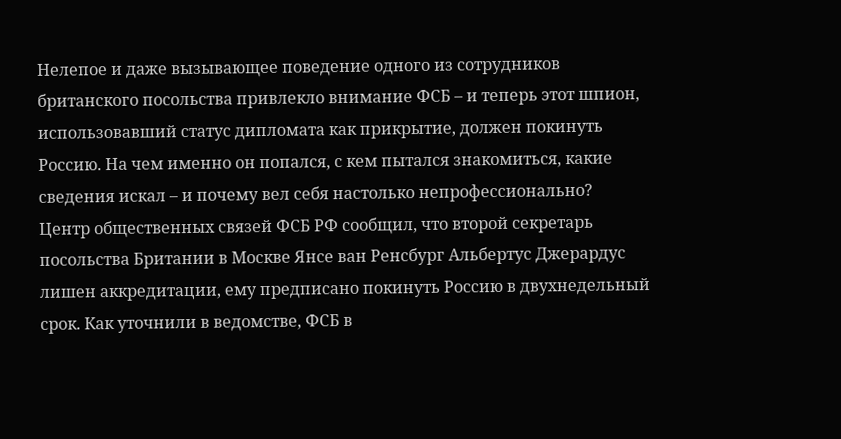Нелепое и даже вызывающее поведение одного из сотрудников британского посольства привлекло внимание ФСБ – и теперь этот шпион, использовавший статус дипломата как прикрытие, должен покинуть Россию. На чем именно он попался, с кем пытался знакомиться, какие сведения искал – и почему вел себя настолько непрофессионально?
Центр общественных связей ФСБ РФ сообщил, что второй секретарь посольства Британии в Москве Янсе ван Ренсбург Альбертус Джерардус лишен аккредитации, ему предписано покинуть Россию в двухнедельный срок. Как уточнили в ведомстве, ФСБ в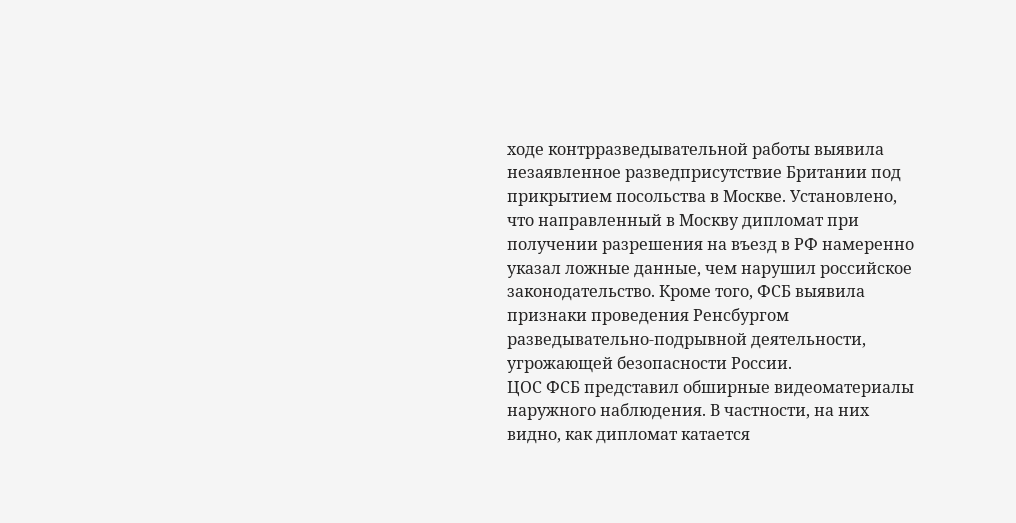ходе контрразведывательной работы выявила незаявленное разведприсутствие Британии под прикрытием посольства в Москве. Установлено, что направленный в Москву дипломат при получении разрешения на въезд в РФ намеренно указал ложные данные, чем нарушил российское законодательство. Кроме того, ФСБ выявила признаки проведения Ренсбургом разведывательно-подрывной деятельности, угрожающей безопасности России.
ЦОС ФСБ представил обширные видеоматериалы наружного наблюдения. В частности, на них видно, как дипломат катается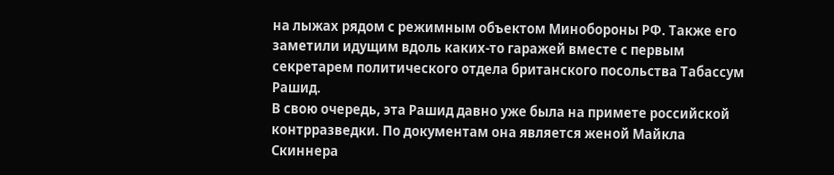на лыжах рядом с режимным объектом Минобороны РФ. Также его заметили идущим вдоль каких-то гаражей вместе с первым секретарем политического отдела британского посольства Табассум Рашид.
В свою очередь, эта Рашид давно уже была на примете российской контрразведки. По документам она является женой Майкла Скиннера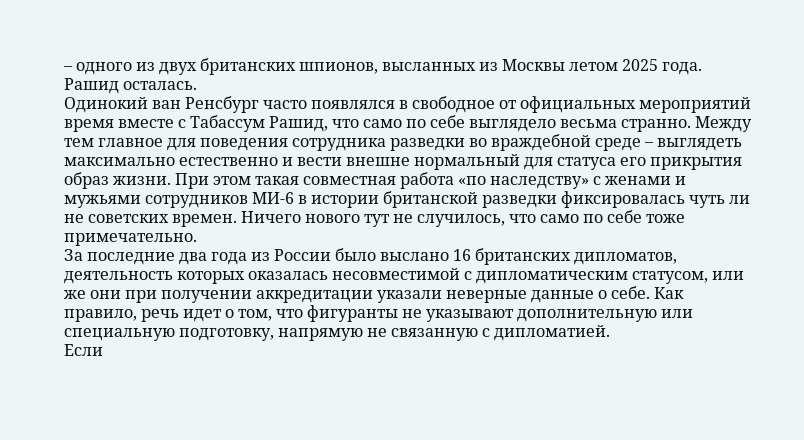– одного из двух британских шпионов, высланных из Москвы летом 2025 года. Рашид осталась.
Одинокий ван Ренсбург часто появлялся в свободное от официальных мероприятий время вместе с Табассум Рашид, что само по себе выглядело весьма странно. Между тем главное для поведения сотрудника разведки во враждебной среде – выглядеть максимально естественно и вести внешне нормальный для статуса его прикрытия образ жизни. При этом такая совместная работа «по наследству» с женами и мужьями сотрудников МИ-6 в истории британской разведки фиксировалась чуть ли не советских времен. Ничего нового тут не случилось, что само по себе тоже примечательно.
За последние два года из России было выслано 16 британских дипломатов, деятельность которых оказалась несовместимой с дипломатическим статусом, или же они при получении аккредитации указали неверные данные о себе. Как правило, речь идет о том, что фигуранты не указывают дополнительную или специальную подготовку, напрямую не связанную с дипломатией.
Если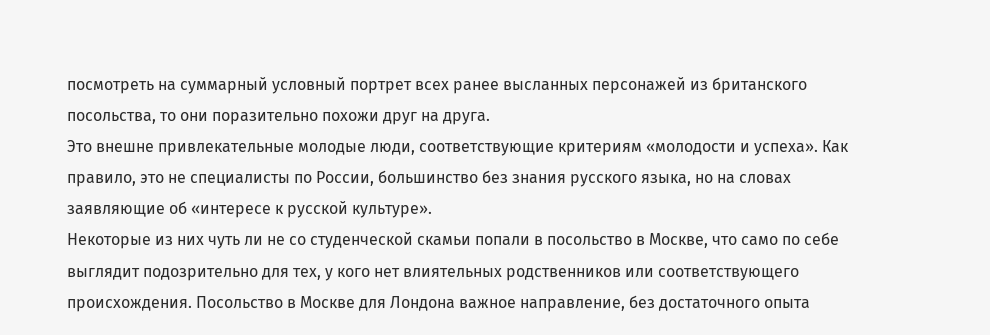посмотреть на суммарный условный портрет всех ранее высланных персонажей из британского посольства, то они поразительно похожи друг на друга.
Это внешне привлекательные молодые люди, соответствующие критериям «молодости и успеха». Как правило, это не специалисты по России, большинство без знания русского языка, но на словах заявляющие об «интересе к русской культуре».
Некоторые из них чуть ли не со студенческой скамьи попали в посольство в Москве, что само по себе выглядит подозрительно для тех, у кого нет влиятельных родственников или соответствующего происхождения. Посольство в Москве для Лондона важное направление, без достаточного опыта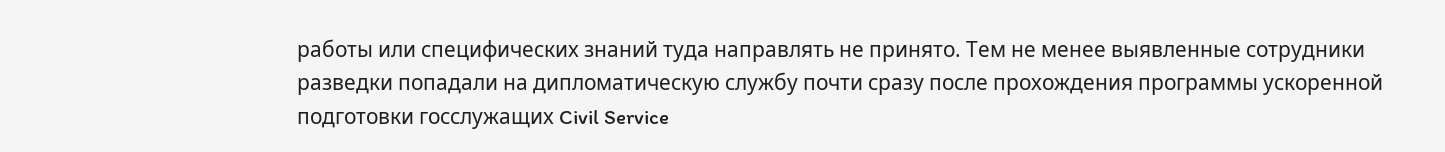работы или специфических знаний туда направлять не принято. Тем не менее выявленные сотрудники разведки попадали на дипломатическую службу почти сразу после прохождения программы ускоренной подготовки госслужащих Civil Service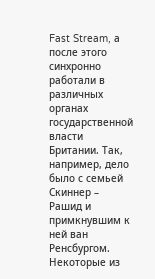Fast Stream, а после этого синхронно работали в различных органах государственной власти Британии. Так, например, дело было с семьей Скиннер – Рашид и примкнувшим к ней ван Ренсбургом.
Некоторые из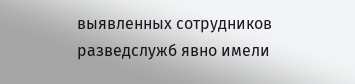выявленных сотрудников разведслужб явно имели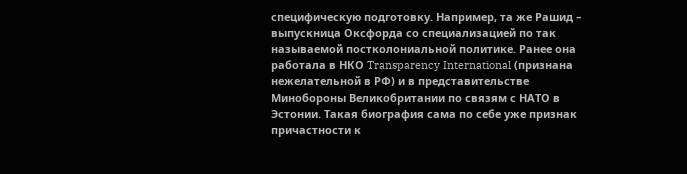специфическую подготовку. Например, та же Рашид – выпускница Оксфорда со специализацией по так называемой постколониальной политике. Ранее она работала в НКО Transparency International (признана нежелательной в РФ) и в представительстве Минобороны Великобритании по связям с НАТО в Эстонии. Такая биография сама по себе уже признак причастности к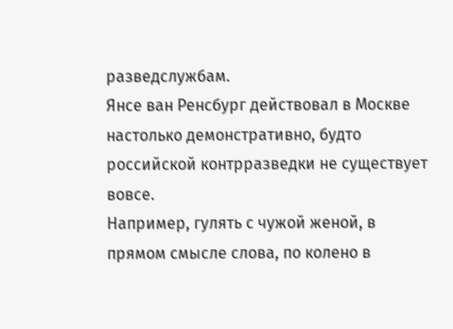разведслужбам.
Янсе ван Ренсбург действовал в Москве настолько демонстративно, будто российской контрразведки не существует вовсе.
Например, гулять с чужой женой, в прямом смысле слова, по колено в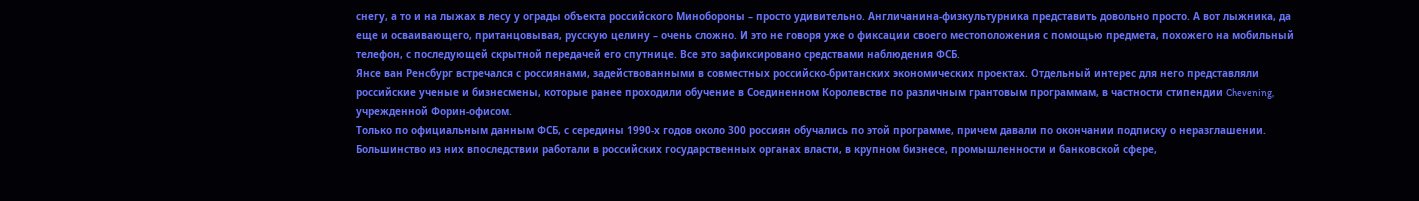снегу, а то и на лыжах в лесу у ограды объекта российского Минобороны – просто удивительно. Англичанина-физкультурника представить довольно просто. А вот лыжника, да еще и осваивающего, пританцовывая, русскую целину – очень сложно. И это не говоря уже о фиксации своего местоположения с помощью предмета, похожего на мобильный телефон, с последующей скрытной передачей его спутнице. Все это зафиксировано средствами наблюдения ФСБ.
Янсе ван Ренсбург встречался с россиянами, задействованными в совместных российско-британских экономических проектах. Отдельный интерес для него представляли российские ученые и бизнесмены, которые ранее проходили обучение в Соединенном Королевстве по различным грантовым программам, в частности стипендии Chevening, учрежденной Форин-офисом.
Только по официальным данным ФСБ, с середины 1990-х годов около 300 россиян обучались по этой программе, причем давали по окончании подписку о неразглашении. Большинство из них впоследствии работали в российских государственных органах власти, в крупном бизнесе, промышленности и банковской сфере,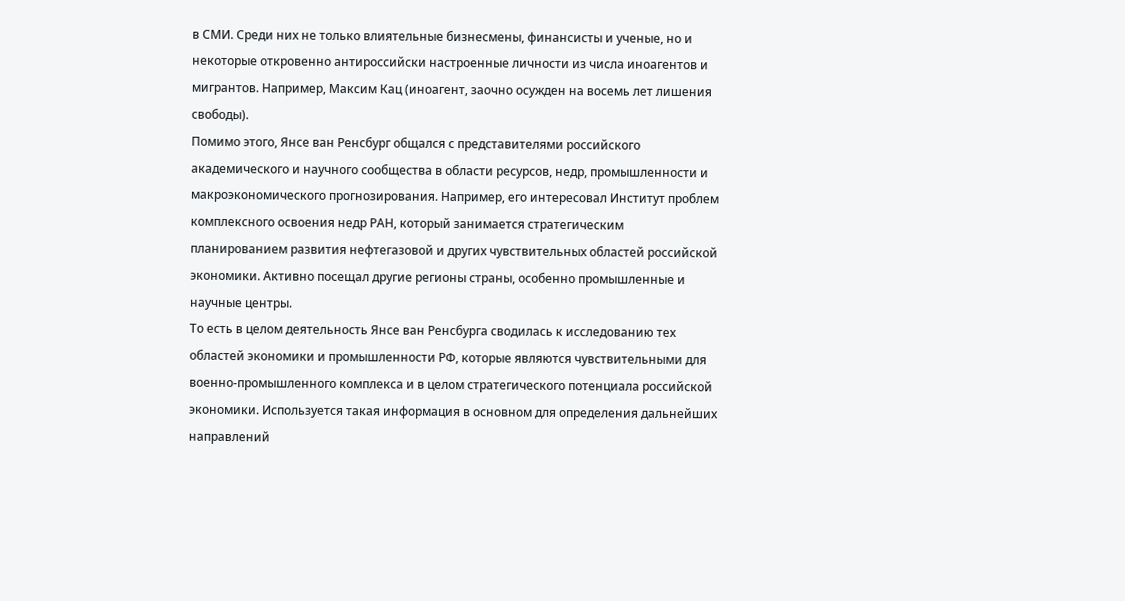в СМИ. Среди них не только влиятельные бизнесмены, финансисты и ученые, но и некоторые откровенно антироссийски настроенные личности из числа иноагентов и мигрантов. Например, Максим Кац (иноагент, заочно осужден на восемь лет лишения свободы).
Помимо этого, Янсе ван Ренсбург общался с представителями российского академического и научного сообщества в области ресурсов, недр, промышленности и макроэкономического прогнозирования. Например, его интересовал Институт проблем комплексного освоения недр РАН, который занимается стратегическим планированием развития нефтегазовой и других чувствительных областей российской экономики. Активно посещал другие регионы страны, особенно промышленные и научные центры.
То есть в целом деятельность Янсе ван Ренсбурга сводилась к исследованию тех областей экономики и промышленности РФ, которые являются чувствительными для военно-промышленного комплекса и в целом стратегического потенциала российской экономики. Используется такая информация в основном для определения дальнейших направлений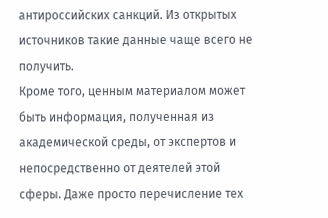антироссийских санкций. Из открытых источников такие данные чаще всего не получить.
Кроме того, ценным материалом может быть информация, полученная из академической среды, от экспертов и непосредственно от деятелей этой сферы. Даже просто перечисление тех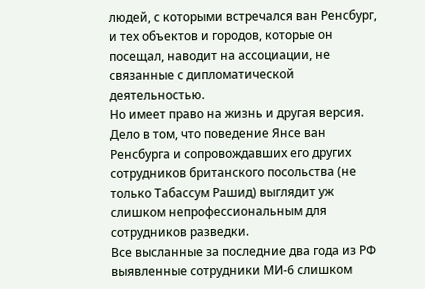людей, с которыми встречался ван Ренсбург, и тех объектов и городов, которые он посещал, наводит на ассоциации, не связанные с дипломатической деятельностью.
Но имеет право на жизнь и другая версия. Дело в том, что поведение Янсе ван Ренсбурга и сопровождавших его других сотрудников британского посольства (не только Табассум Рашид) выглядит уж слишком непрофессиональным для сотрудников разведки.
Все высланные за последние два года из РФ выявленные сотрудники МИ-6 слишком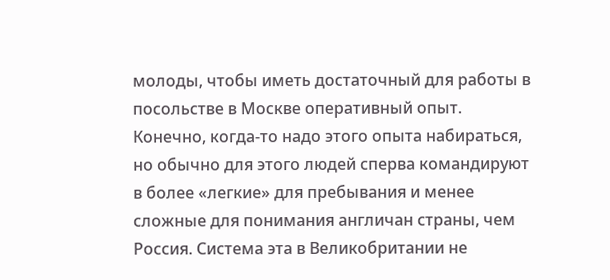молоды, чтобы иметь достаточный для работы в посольстве в Москве оперативный опыт.
Конечно, когда-то надо этого опыта набираться, но обычно для этого людей сперва командируют в более «легкие» для пребывания и менее сложные для понимания англичан страны, чем Россия. Система эта в Великобритании не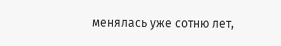менялась уже сотню лет,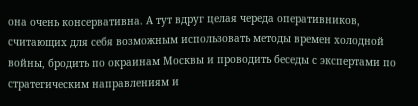она очень консервативна. А тут вдруг целая череда оперативников, считающих для себя возможным использовать методы времен холодной войны, бродить по окраинам Москвы и проводить беседы с экспертами по стратегическим направлениям и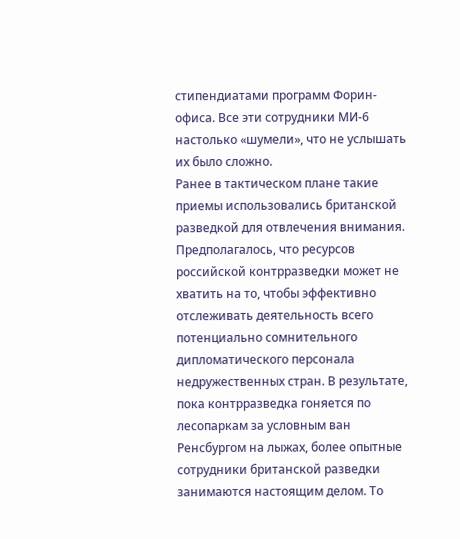стипендиатами программ Форин-офиса. Все эти сотрудники МИ-6 настолько «шумели», что не услышать их было сложно.
Ранее в тактическом плане такие приемы использовались британской разведкой для отвлечения внимания. Предполагалось, что ресурсов российской контрразведки может не хватить на то, чтобы эффективно отслеживать деятельность всего потенциально сомнительного дипломатического персонала недружественных стран. В результате, пока контрразведка гоняется по лесопаркам за условным ван Ренсбургом на лыжах, более опытные сотрудники британской разведки занимаются настоящим делом. То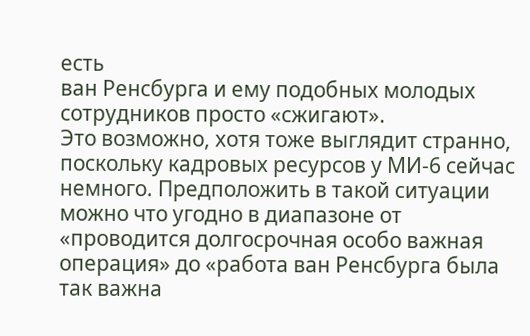есть
ван Ренсбурга и ему подобных молодых сотрудников просто «сжигают».
Это возможно, хотя тоже выглядит странно, поскольку кадровых ресурсов у МИ-6 сейчас немного. Предположить в такой ситуации можно что угодно в диапазоне от «проводится долгосрочная особо важная операция» до «работа ван Ренсбурга была так важна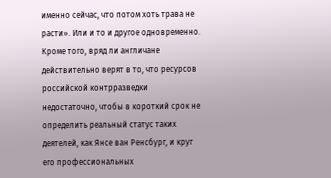именно сейчас, что потом хоть трава не расти». Или и то и другое одновременно.
Кроме того, вряд ли англичане действительно верят в то, что ресурсов российской контрразведки недостаточно, чтобы в короткий срок не определить реальный статус таких деятелей, как Янсе ван Ренсбург, и круг его профессиональных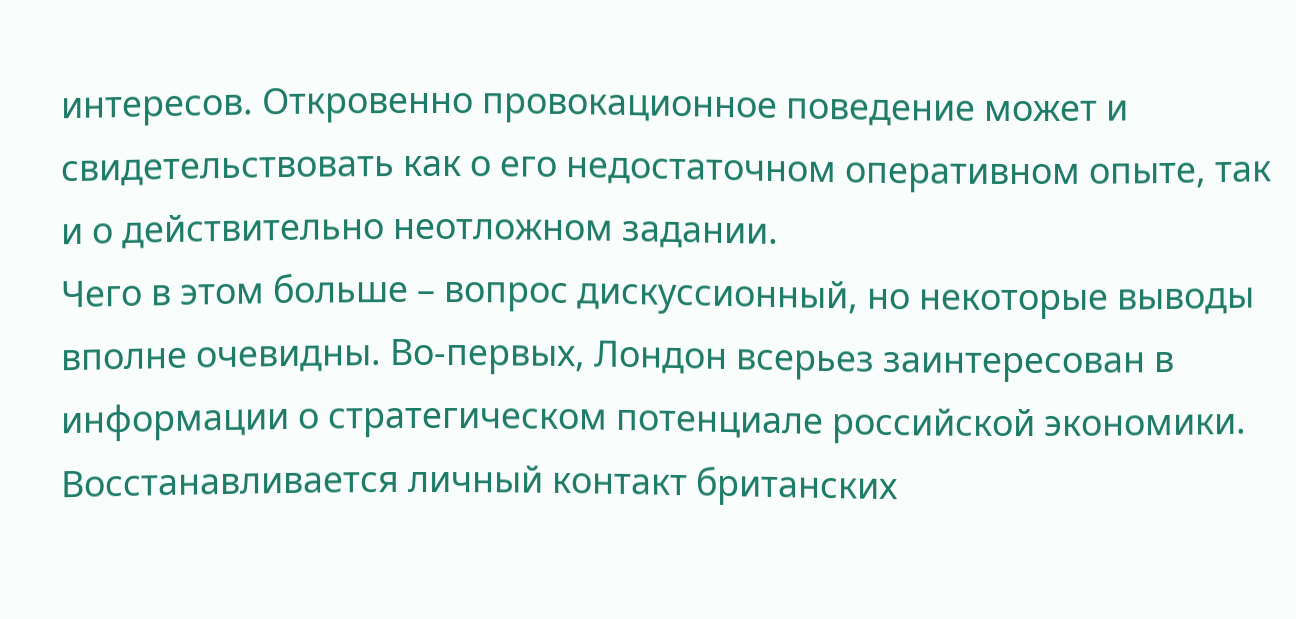интересов. Откровенно провокационное поведение может и свидетельствовать как о его недостаточном оперативном опыте, так и о действительно неотложном задании.
Чего в этом больше – вопрос дискуссионный, но некоторые выводы вполне очевидны. Во-первых, Лондон всерьез заинтересован в информации о стратегическом потенциале российской экономики. Восстанавливается личный контакт британских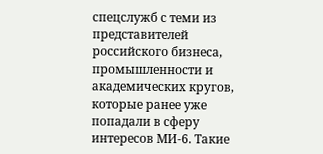спецслужб с теми из представителей российского бизнеса, промышленности и академических кругов, которые ранее уже попадали в сферу интересов МИ-6. Такие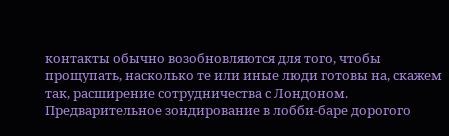контакты обычно возобновляются для того, чтобы прощупать, насколько те или иные люди готовы на, скажем так, расширение сотрудничества с Лондоном. Предварительное зондирование в лобби-баре дорогого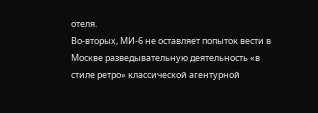отеля.
Во-вторых, МИ-6 не оставляет попыток вести в Москве разведывательную деятельность «в стиле ретро» классической агентурной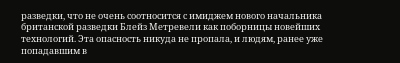разведки, что не очень соотносится с имиджем нового начальника британской разведки Блейз Метревели как поборницы новейших технологий. Эта опасность никуда не пропала, и людям, ранее уже попадавшим в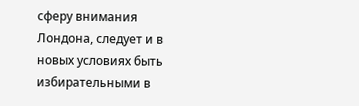сферу внимания Лондона, следует и в новых условиях быть избирательными в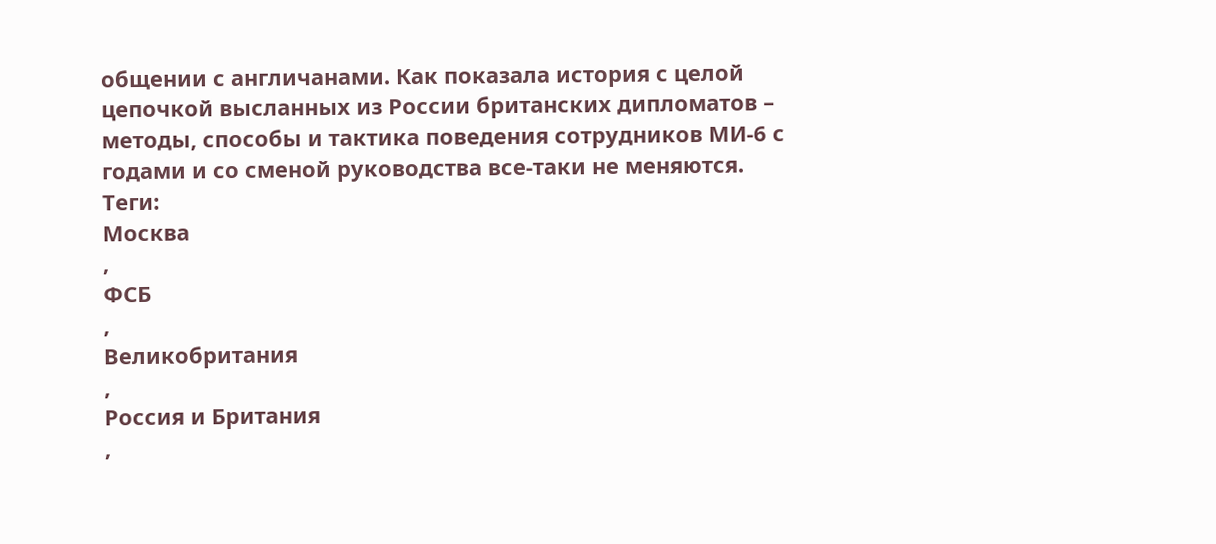общении с англичанами. Как показала история с целой цепочкой высланных из России британских дипломатов – методы, способы и тактика поведения сотрудников МИ-6 с годами и со сменой руководства все-таки не меняются.
Теги:
Москва
,
ФСБ
,
Великобритания
,
Россия и Британия
,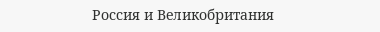Россия и Великобритания